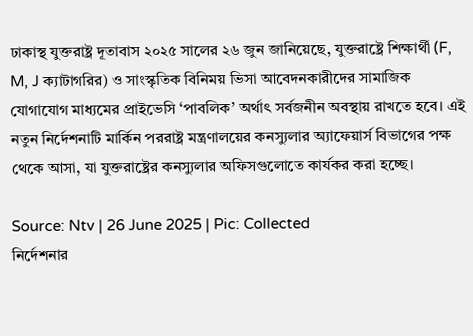ঢাকাস্থ যুক্তরাষ্ট্র দূতাবাস ২০২৫ সালের ২৬ জুন জানিয়েছে, যুক্তরাষ্ট্রে শিক্ষার্থী (F, M, J ক্যাটাগরির) ও সাংস্কৃতিক বিনিময় ভিসা আবেদনকারীদের সামাজিক যোগাযোগ মাধ্যমের প্রাইভেসি ‘পাবলিক’ অর্থাৎ সর্বজনীন অবস্থায় রাখতে হবে। এই নতুন নির্দেশনাটি মার্কিন পররাষ্ট্র মন্ত্রণালয়ের কনস্যুলার অ্যাফেয়ার্স বিভাগের পক্ষ থেকে আসা, যা যুক্তরাষ্ট্রের কনস্যুলার অফিসগুলোতে কার্যকর করা হচ্ছে।

Source: Ntv | 26 June 2025 | Pic: Collected
নির্দেশনার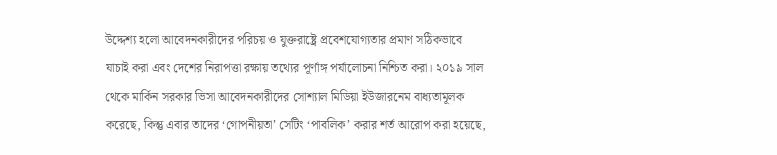উদ্দেশ্য হলো আবেদনকারীদের পরিচয় ও যুক্তরাষ্ট্রে প্রবেশযোগ্যতার প্রমাণ সঠিকভাবে যাচাই করা এবং দেশের নিরাপত্তা রক্ষায় তথ্যের পূর্ণাঙ্গ পর্যালোচনা নিশ্চিত করা। ২০১৯ সাল থেকে মার্কিন সরকার ভিসা আবেদনকারীদের সোশ্যাল মিডিয়া ইউজারনেম বাধ্যতামূলক করেছে, কিন্তু এবার তাদের ‘গোপনীয়তা’ সেটিং ‘পাবলিক’ করার শর্ত আরোপ করা হয়েছে,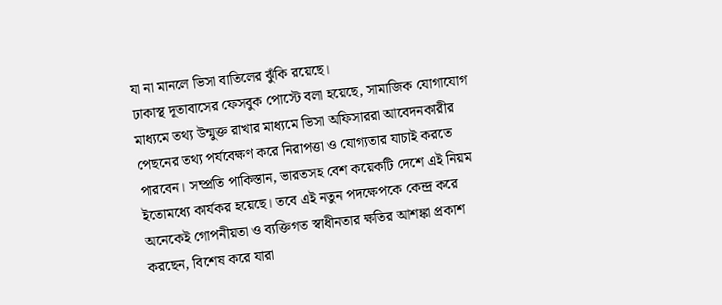যা না মানলে ভিসা বাতিলের ঝুঁকি রয়েছে।
ঢাকাস্থ দূতাবাসের ফেসবুক পোস্টে বলা হয়েছে, সামাজিক যোগাযোগ মাধ্যমে তথ্য উন্মুক্ত রাখার মাধ্যমে ভিসা অফিসাররা আবেদনকারীর পেছনের তথ্য পর্যবেক্ষণ করে নিরাপত্তা ও যোগ্যতার যাচাই করতে পারবেন। সম্প্রতি পাকিস্তান, ভারতসহ বেশ কয়েকটি দেশে এই নিয়ম ইতোমধ্যে কার্যকর হয়েছে। তবে এই নতুন পদক্ষেপকে কেন্দ্র করে অনেকেই গোপনীয়তা ও ব্যক্তিগত স্বাধীনতার ক্ষতির আশঙ্কা প্রকাশ করছেন, বিশেষ করে যারা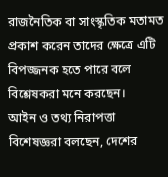রাজনৈতিক বা সাংস্কৃতিক মতামত প্রকাশ করেন তাদের ক্ষেত্রে এটি বিপজ্জনক হতে পারে বলে বিশ্লেষকরা মনে করছেন।
আইন ও তথ্য নিরাপত্তা বিশেষজ্ঞরা বলছেন, দেশের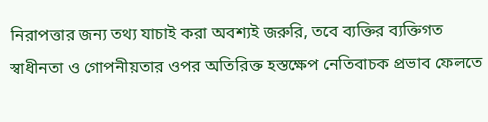নিরাপত্তার জন্য তথ্য যাচাই করা অবশ্যই জরুরি, তবে ব্যক্তির ব্যক্তিগত স্বাধীনতা ও গোপনীয়তার ওপর অতিরিক্ত হস্তক্ষেপ নেতিবাচক প্রভাব ফেলতে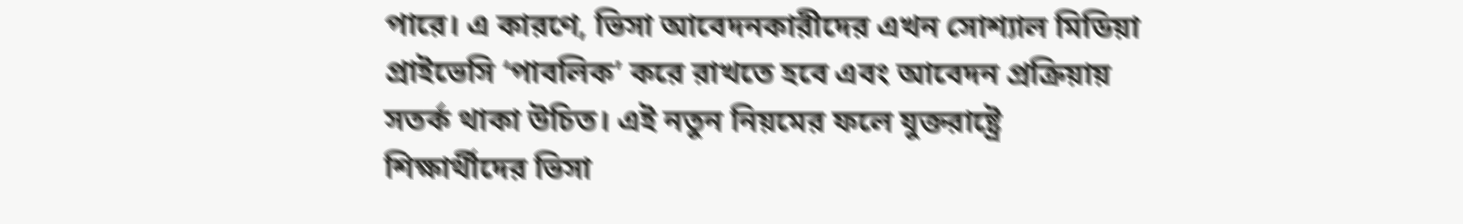পারে। এ কারণে, ভিসা আবেদনকারীদের এখন সোশ্যাল মিডিয়া প্রাইভেসি ‘পাবলিক’ করে রাখতে হবে এবং আবেদন প্রক্রিয়ায় সতর্ক থাকা উচিত। এই নতুন নিয়মের ফলে যুক্তরাষ্ট্রে শিক্ষার্থীদের ভিসা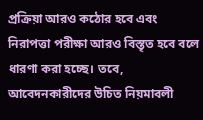প্রক্রিয়া আরও কঠোর হবে এবং নিরাপত্তা পরীক্ষা আরও বিস্তৃত হবে বলে ধারণা করা হচ্ছে। তবে, আবেদনকারীদের উচিত নিয়মাবলী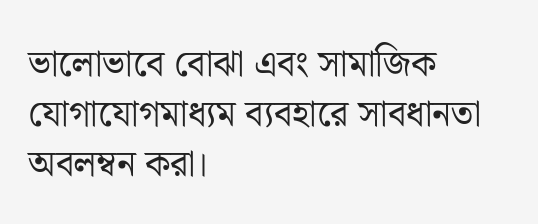ভালোভাবে বোঝা এবং সামাজিক যোগাযোগমাধ্যম ব্যবহারে সাবধানতা অবলম্বন করা।